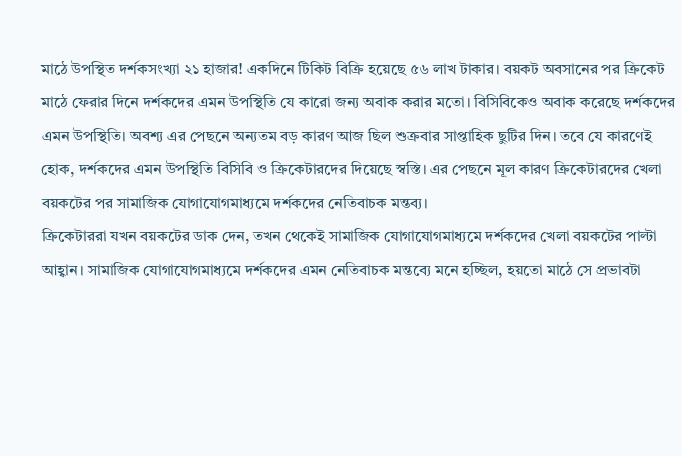মাঠে উপস্থিত দর্শকসংখ্যা ২১ হাজার! একদিনে টিকিট বিক্রি হয়েছে ৫৬ লাখ টাকার। বয়কট অবসানের পর ক্রিকেট মাঠে ফেরার দিনে দর্শকদের এমন উপস্থিতি যে কারো জন্য অবাক করার মতো। বিসিবিকেও অবাক করেছে দর্শকদের এমন উপস্থিতি। অবশ্য এর পেছনে অন্যতম বড় কারণ আজ ছিল শুক্রবার সাপ্তাহিক ছুটির দিন। তবে যে কারণেই হোক, দর্শকদের এমন উপস্থিতি বিসিবি ও ক্রিকেটারদের দিয়েছে স্বস্তি। এর পেছনে মূল কারণ ক্রিকেটারদের খেলা বয়কটের পর সামাজিক যোগাযোগমাধ্যমে দর্শকদের নেতিবাচক মন্তব্য।
ক্রিকেটাররা যখন বয়কটের ডাক দেন, তখন থেকেই সামাজিক যোগাযোগমাধ্যমে দর্শকদের খেলা বয়কটের পাল্টা আহ্বান। সামাজিক যোগাযোগমাধ্যমে দর্শকদের এমন নেতিবাচক মন্তব্যে মনে হচ্ছিল, হয়তো মাঠে সে প্রভাবটা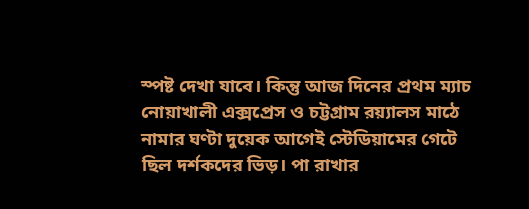স্পষ্ট দেখা যাবে। কিন্তু আজ দিনের প্রথম ম্যাচ নোয়াখালী এক্সপ্রেস ও চট্টগ্রাম রয়্যালস মাঠে নামার ঘণ্টা দুয়েক আগেই স্টেডিয়ামের গেটে ছিল দর্শকদের ভিড়। পা রাখার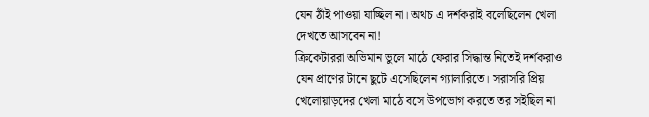যেন ঠাঁই পাওয়া যাচ্ছিল না। অথচ এ দর্শকরাই বলেছিলেন খেলা দেখতে আসবেন না!
ক্রিকেটাররা অভিমান ভুলে মাঠে ফেরার সিদ্ধান্ত নিতেই দর্শকরাও যেন প্রাণের টানে ছুটে এসেছিলেন গ্যালারিতে। সরাসরি প্রিয় খেলোয়াড়দের খেলা মাঠে বসে উপভোগ করতে তর সইছিল না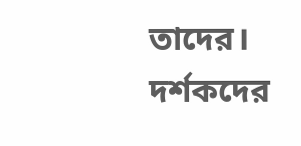তাদের। দর্শকদের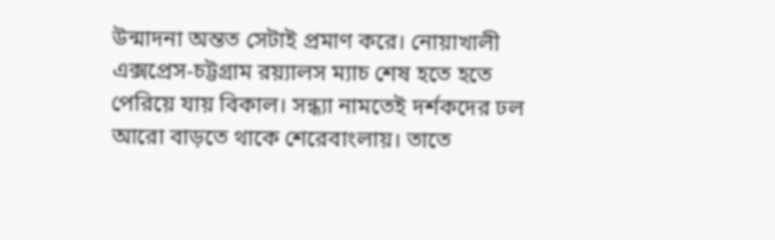উন্মাদনা অন্তত সেটাই প্রমাণ করে। নোয়াখালী এক্সপ্রেস-চট্টগ্রাম রয়্যালস ম্যাচ শেষ হতে হতে পেরিয়ে যায় বিকাল। সন্ধ্যা নামতেই দর্শকদের ঢল আরো বাড়তে থাকে শেরেবাংলায়। তাতে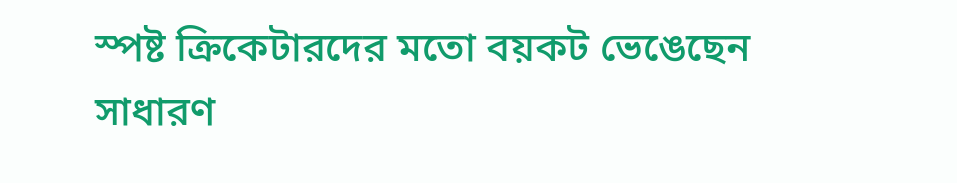স্পষ্ট ক্রিকেটারদের মতো বয়কট ভেঙেছেন সাধারণ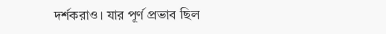দর্শকরাও। যার পূর্ণ প্রভাব ছিল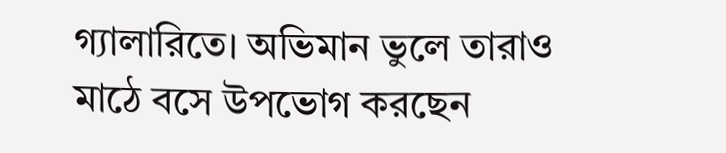গ্যালারিতে। অভিমান ভুলে তারাও মাঠে বসে উপভোগ করছেন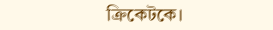ক্রিকেটকে।